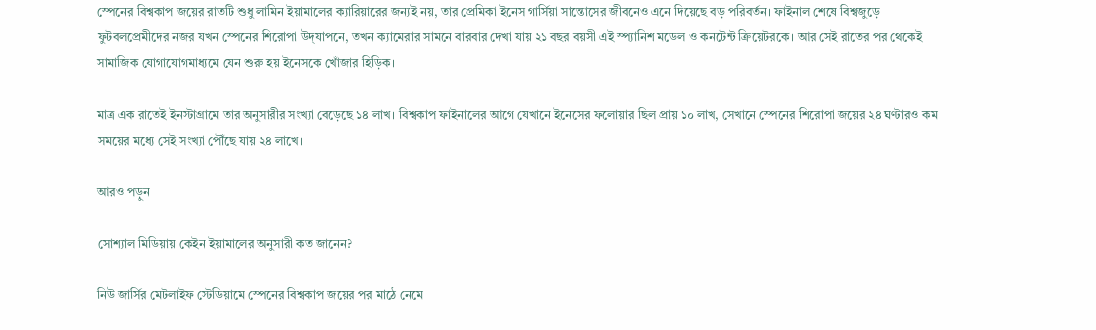স্পেনের বিশ্বকাপ জয়ের রাতটি শুধু লামিন ইয়ামালের ক্যারিয়ারের জন্যই নয়, তার প্রেমিকা ইনেস গার্সিয়া সান্তোসের জীবনেও এনে দিয়েছে বড় পরিবর্তন। ফাইনাল শেষে বিশ্বজুড়ে ফুটবলপ্রেমীদের নজর যখন স্পেনের শিরোপা উদ্‌যাপনে, তখন ক্যামেরার সামনে বারবার দেখা যায় ২১ বছর বয়সী এই স্প্যানিশ মডেল ও কনটেন্ট ক্রিয়েটরকে। আর সেই রাতের পর থেকেই সামাজিক যোগাযোগমাধ্যমে যেন শুরু হয় ইনেসকে খোঁজার হিড়িক।

মাত্র এক রাতেই ইনস্টাগ্রামে তার অনুসারীর সংখ্যা বেড়েছে ১৪ লাখ। বিশ্বকাপ ফাইনালের আগে যেখানে ইনেসের ফলোয়ার ছিল প্রায় ১০ লাখ, সেখানে স্পেনের শিরোপা জয়ের ২৪ ঘণ্টারও কম সময়ের মধ্যে সেই সংখ্যা পৌঁছে যায় ২৪ লাখে।

আরও পড়ুন

সোশ্যাল মিডিয়ায় কেইন ইয়ামালের অনুসারী কত জানেন?

নিউ জার্সির মেটলাইফ স্টেডিয়ামে স্পেনের বিশ্বকাপ জয়ের পর মাঠে নেমে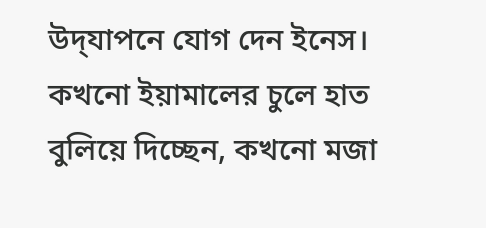উদ্‌যাপনে যোগ দেন ইনেস। কখনো ইয়ামালের চুলে হাত বুলিয়ে দিচ্ছেন, কখনো মজা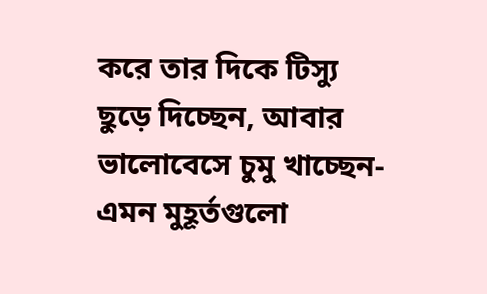করে তার দিকে টিস্যু ছুড়ে দিচ্ছেন, আবার ভালোবেসে চুমু খাচ্ছেন-এমন মুহূর্তগুলো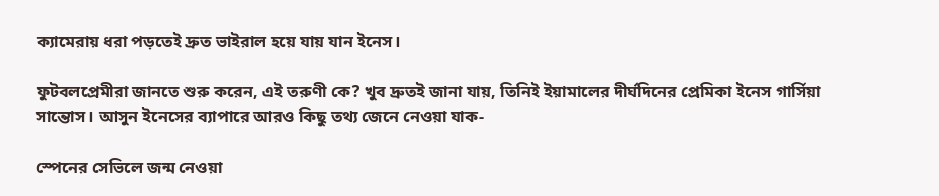ক্যামেরায় ধরা পড়তেই দ্রুত ভাইরাল হয়ে যায় যান ইনেস।

ফুটবলপ্রেমীরা জানতে শুরু করেন, এই তরুণী কে? খুব দ্রুতই জানা যায়, তিনিই ইয়ামালের দীর্ঘদিনের প্রেমিকা ইনেস গার্সিয়া সান্তোস। আসুন ইনেসের ব্যাপারে আরও কিছু তথ্য জেনে নেওয়া যাক-

স্পেনের সেভিলে জন্ম নেওয়া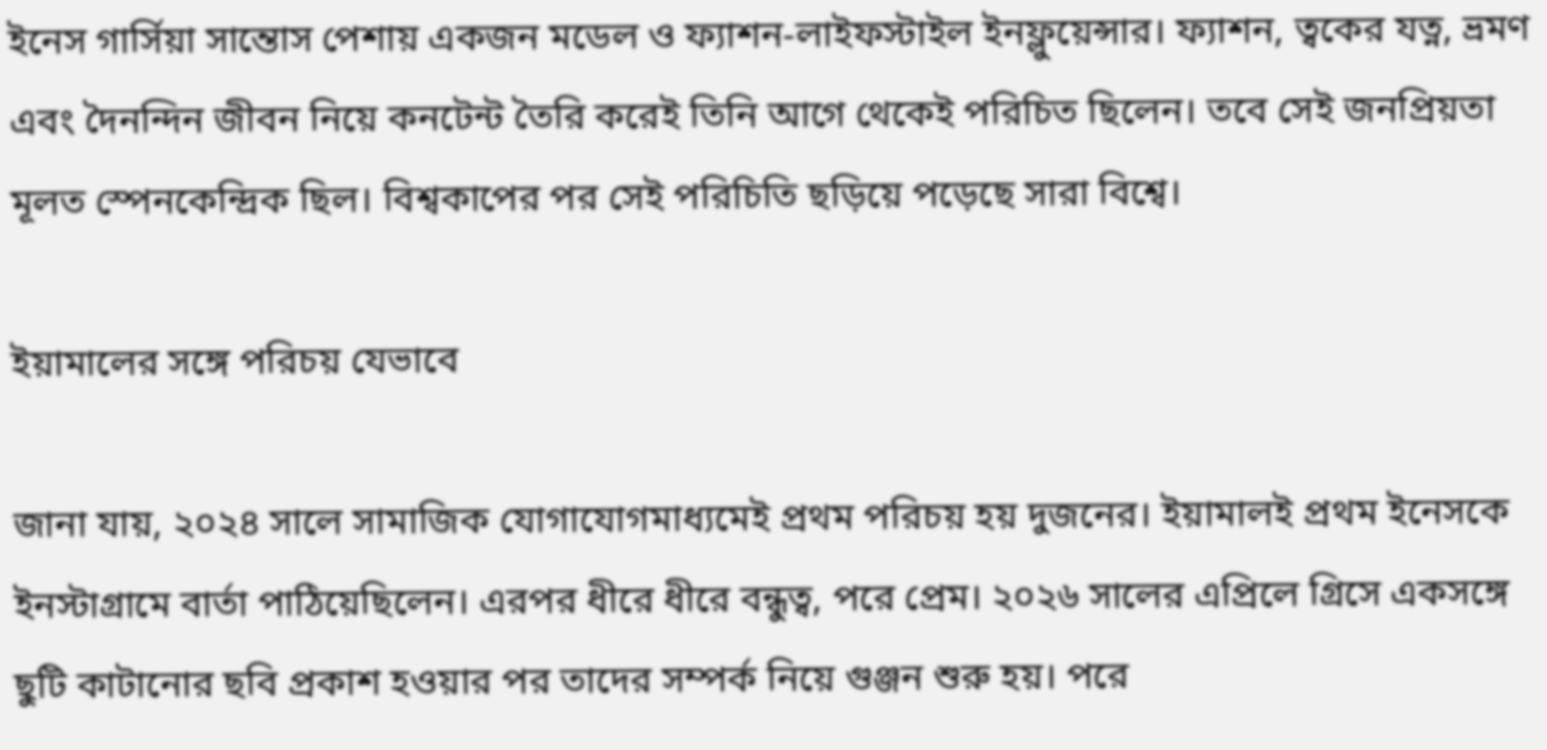ইনেস গার্সিয়া সান্তোস পেশায় একজন মডেল ও ফ্যাশন-লাইফস্টাইল ইনফ্লুয়েন্সার। ফ্যাশন, ত্বকের যত্ন, ভ্রমণ এবং দৈনন্দিন জীবন নিয়ে কনটেন্ট তৈরি করেই তিনি আগে থেকেই পরিচিত ছিলেন। তবে সেই জনপ্রিয়তা মূলত স্পেনকেন্দ্রিক ছিল। বিশ্বকাপের পর সেই পরিচিতি ছড়িয়ে পড়েছে সারা বিশ্বে।

ইয়ামালের সঙ্গে পরিচয় যেভাবে

জানা যায়, ২০২৪ সালে সামাজিক যোগাযোগমাধ্যমেই প্রথম পরিচয় হয় দুজনের। ইয়ামালই প্রথম ইনেসকে ইনস্টাগ্রামে বার্তা পাঠিয়েছিলেন। এরপর ধীরে ধীরে বন্ধুত্ব, পরে প্রেম। ২০২৬ সালের এপ্রিলে গ্রিসে একসঙ্গে ছুটি কাটানোর ছবি প্রকাশ হওয়ার পর তাদের সম্পর্ক নিয়ে গুঞ্জন শুরু হয়। পরে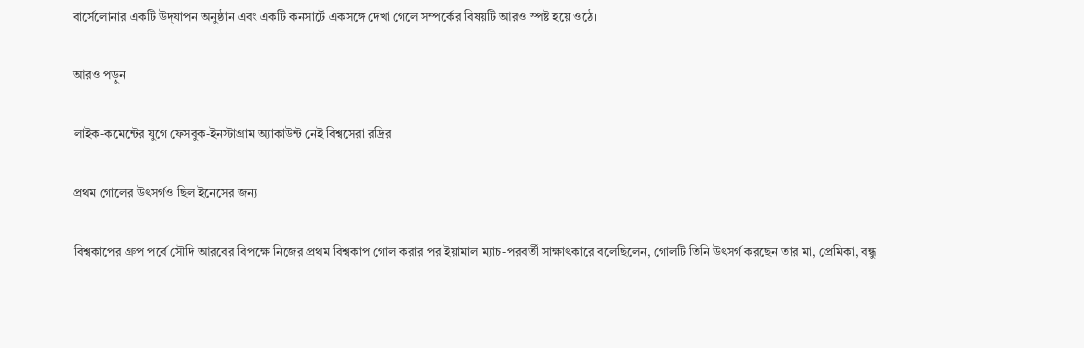বার্সেলোনার একটি উদ্‌যাপন অনুষ্ঠান এবং একটি কনসার্টে একসঙ্গে দেখা গেলে সম্পর্কের বিষয়টি আরও স্পষ্ট হয়ে ওঠে।

আরও পড়ুন

লাইক-কমেন্টের যুগে ফেসবুক-ইনস্টাগ্রাম অ্যাকাউন্ট নেই বিশ্বসেরা রদ্রির

প্রথম গোলের উৎসর্গও ছিল ইনেসের জন্য

বিশ্বকাপের গ্রুপ পর্বে সৌদি আরবের বিপক্ষে নিজের প্রথম বিশ্বকাপ গোল করার পর ইয়ামাল ম্যাচ-পরবর্তী সাক্ষাৎকারে বলেছিলেন, গোলটি তিনি উৎসর্গ করছেন তার মা, প্রেমিকা, বন্ধু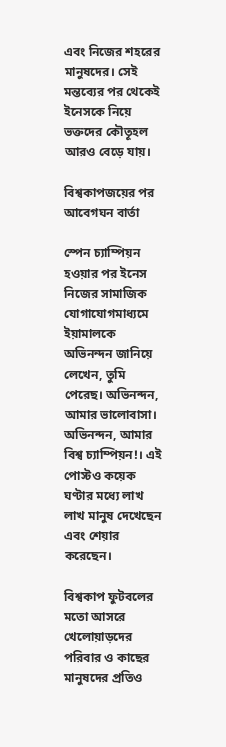এবং নিজের শহরের মানুষদের। সেই মন্তব্যের পর থেকেই ইনেসকে নিয়ে ভক্তদের কৌতূহল আরও বেড়ে যায়।

বিশ্বকাপজয়ের পর আবেগঘন বার্তা

স্পেন চ্যাম্পিয়ন হওয়ার পর ইনেস নিজের সামাজিক যোগাযোগমাধ্যমে ইয়ামালকে অভিনন্দন জানিয়ে লেখেন, তুমি পেরেছ। অভিনন্দন, আমার ভালোবাসা। অভিনন্দন, আমার বিশ্ব চ্যাম্পিয়ন!। এই পোস্টও কয়েক ঘণ্টার মধ্যে লাখ লাখ মানুষ দেখেছেন এবং শেয়ার করেছেন।

বিশ্বকাপ ফুটবলের মতো আসরে খেলোয়াড়দের পরিবার ও কাছের মানুষদের প্রতিও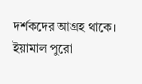দর্শকদের আগ্রহ থাকে। ইয়ামাল পুরো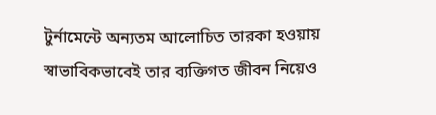টুর্নামেন্টে অন্যতম আলোচিত তারকা হওয়ায় স্বাভাবিকভাবেই তার ব্যক্তিগত জীবন নিয়েও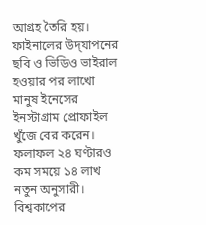আগ্রহ তৈরি হয়। ফাইনালের উদ্‌যাপনের ছবি ও ভিডিও ভাইরাল হওয়ার পর লাখো মানুষ ইনেসের ইনস্টাগ্রাম প্রোফাইল খুঁজে বের করেন। ফলাফল ২৪ ঘণ্টারও কম সময়ে ১৪ লাখ নতুন অনুসারী। বিশ্বকাপের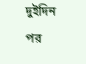দুইদিন পর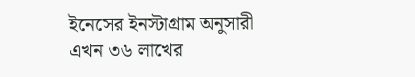ইনেসের ইনস্টাগ্রাম অনুসারী এখন ৩৬ লাখের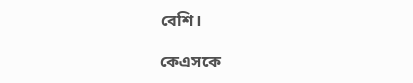বেশি।

কেএসকে